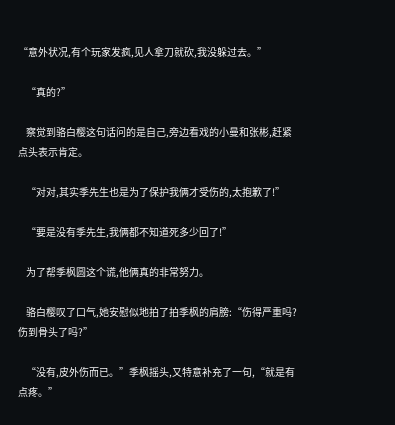“意外状况,有个玩家发疯,见人拿刀就砍,我没躲过去。”

    “真的?”

    察觉到骆白樱这句话问的是自己,旁边看戏的小曼和张彬,赶紧点头表示肯定。

    “对对,其实季先生也是为了保护我俩才受伤的,太抱歉了!”

    “要是没有季先生,我俩都不知道死多少回了!”

    为了帮季枫圆这个谎,他俩真的非常努力。

    骆白樱叹了口气,她安慰似地拍了拍季枫的肩膀:“伤得严重吗?伤到骨头了吗?”

    “没有,皮外伤而已。”季枫摇头,又特意补充了一句,“就是有点疼。”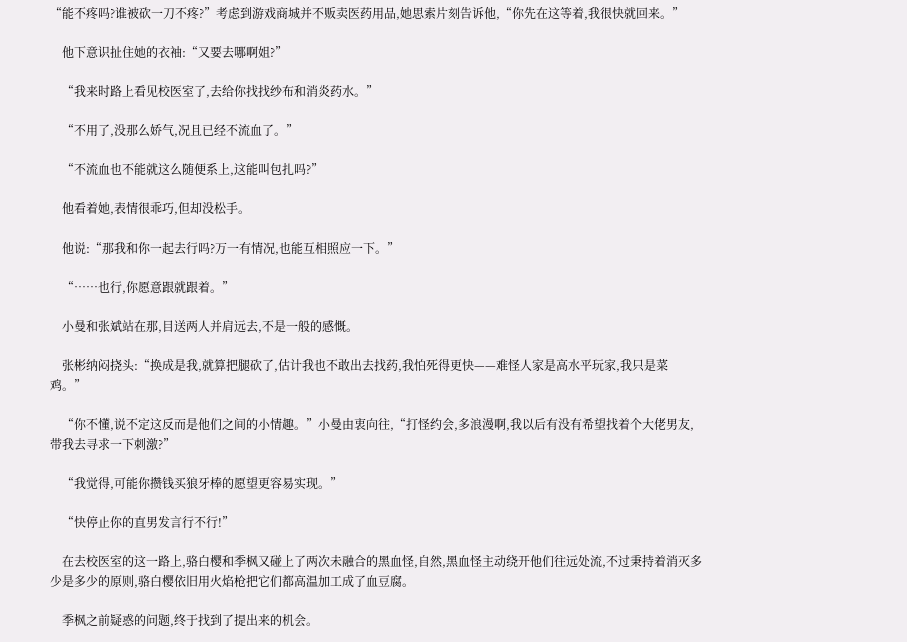“能不疼吗?谁被砍一刀不疼?”考虑到游戏商城并不贩卖医药用品,她思索片刻告诉他,“你先在这等着,我很快就回来。”

    他下意识扯住她的衣袖:“又要去哪啊姐?”

    “我来时路上看见校医室了,去给你找找纱布和消炎药水。”

    “不用了,没那么娇气,况且已经不流血了。”

    “不流血也不能就这么随便系上,这能叫包扎吗?”

    他看着她,表情很乖巧,但却没松手。

    他说:“那我和你一起去行吗?万一有情况,也能互相照应一下。”

    “……也行,你愿意跟就跟着。”

    小曼和张斌站在那,目送两人并肩远去,不是一般的感慨。

    张彬纳闷挠头:“换成是我,就算把腿砍了,估计我也不敢出去找药,我怕死得更快——难怪人家是高水平玩家,我只是菜鸡。”

    “你不懂,说不定这反而是他们之间的小情趣。”小曼由衷向往,“打怪约会,多浪漫啊,我以后有没有希望找着个大佬男友,带我去寻求一下刺激?”

    “我觉得,可能你攒钱买狼牙棒的愿望更容易实现。”

    “快停止你的直男发言行不行!”

    在去校医室的这一路上,骆白樱和季枫又碰上了两次未融合的黑血怪,自然,黑血怪主动绕开他们往远处流,不过秉持着消灭多少是多少的原则,骆白樱依旧用火焰枪把它们都高温加工成了血豆腐。

    季枫之前疑惑的问题,终于找到了提出来的机会。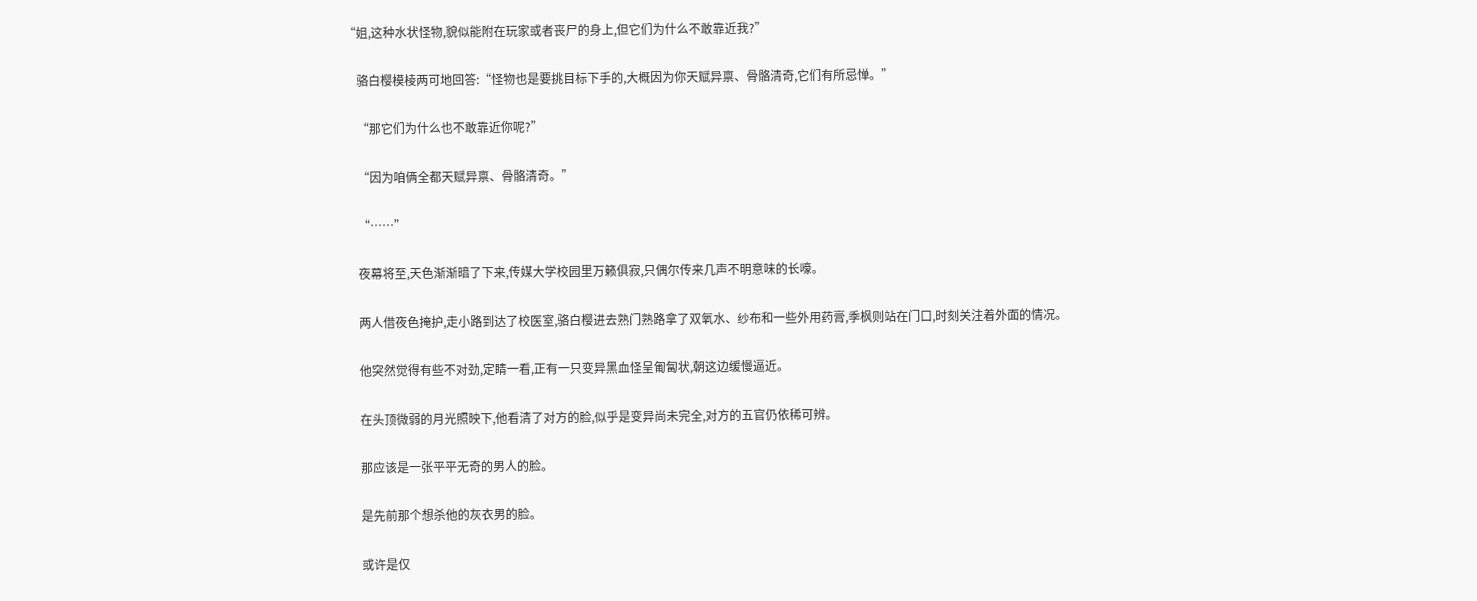“姐,这种水状怪物,貌似能附在玩家或者丧尸的身上,但它们为什么不敢靠近我?”

    骆白樱模棱两可地回答:“怪物也是要挑目标下手的,大概因为你天赋异禀、骨骼清奇,它们有所忌惮。”

    “那它们为什么也不敢靠近你呢?”

    “因为咱俩全都天赋异禀、骨骼清奇。”

    “……”

    夜幕将至,天色渐渐暗了下来,传媒大学校园里万籁俱寂,只偶尔传来几声不明意味的长嚎。

    两人借夜色掩护,走小路到达了校医室,骆白樱进去熟门熟路拿了双氧水、纱布和一些外用药膏,季枫则站在门口,时刻关注着外面的情况。

    他突然觉得有些不对劲,定睛一看,正有一只变异黑血怪呈匍匐状,朝这边缓慢逼近。

    在头顶微弱的月光照映下,他看清了对方的脸,似乎是变异尚未完全,对方的五官仍依稀可辨。

    那应该是一张平平无奇的男人的脸。

    是先前那个想杀他的灰衣男的脸。

    或许是仅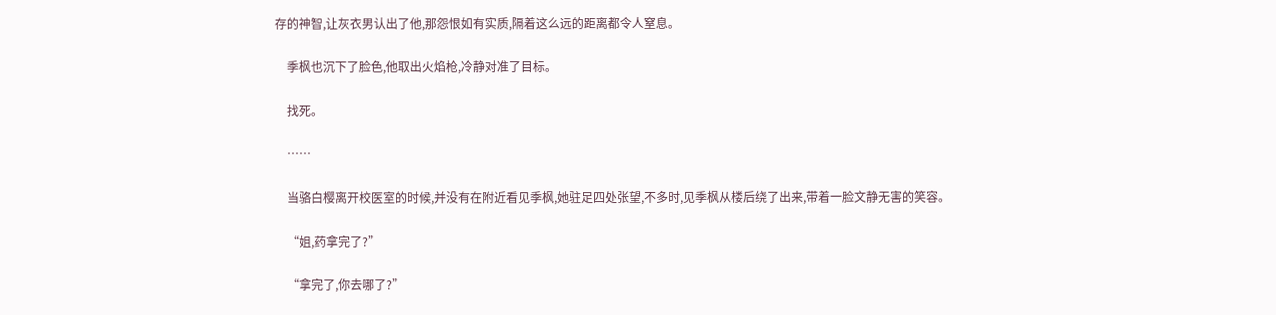存的神智,让灰衣男认出了他,那怨恨如有实质,隔着这么远的距离都令人窒息。

    季枫也沉下了脸色,他取出火焰枪,冷静对准了目标。

    找死。

    ……

    当骆白樱离开校医室的时候,并没有在附近看见季枫,她驻足四处张望,不多时,见季枫从楼后绕了出来,带着一脸文静无害的笑容。

    “姐,药拿完了?”

    “拿完了,你去哪了?”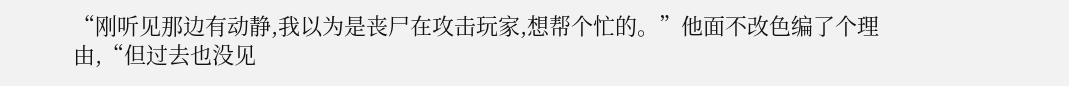“刚听见那边有动静,我以为是丧尸在攻击玩家,想帮个忙的。”他面不改色编了个理由,“但过去也没见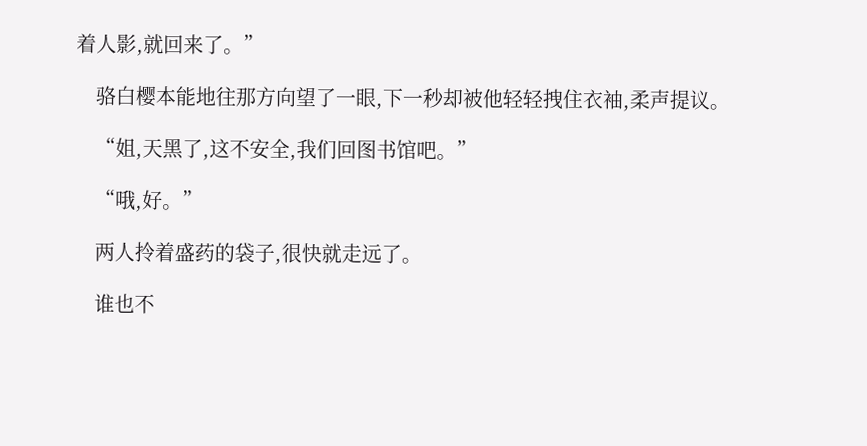着人影,就回来了。”

    骆白樱本能地往那方向望了一眼,下一秒却被他轻轻拽住衣袖,柔声提议。

    “姐,天黑了,这不安全,我们回图书馆吧。”

    “哦,好。”

    两人拎着盛药的袋子,很快就走远了。

    谁也不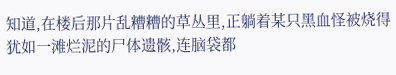知道,在楼后那片乱糟糟的草丛里,正躺着某只黑血怪被烧得犹如一滩烂泥的尸体遗骸,连脑袋都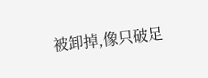被卸掉,像只破足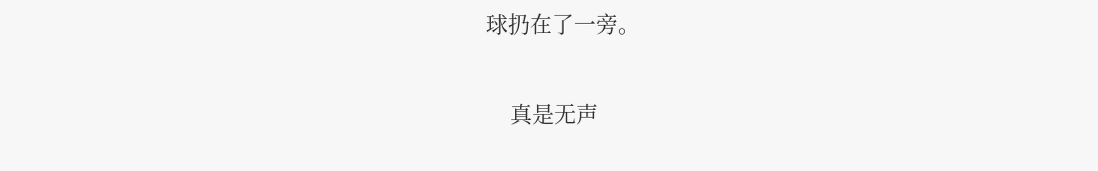球扔在了一旁。

    真是无声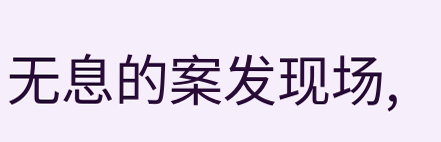无息的案发现场,